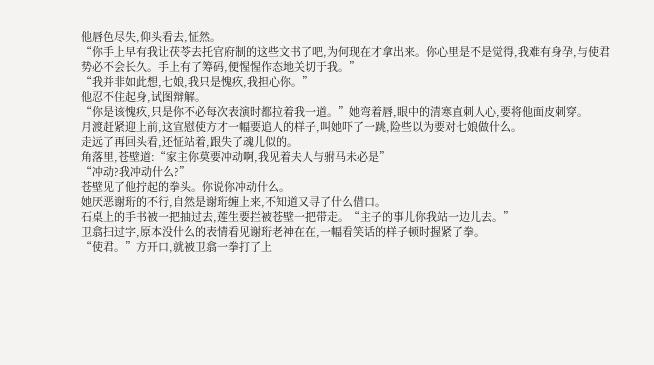他唇色尽失,仰头看去,怔然。
“你手上早有我让茯苓去托官府制的这些文书了吧,为何现在才拿出来。你心里是不是觉得,我难有身孕,与使君势必不会长久。手上有了筹码,便惺惺作态地关切于我。”
“我并非如此想,七娘,我只是愧疚,我担心你。”
他忍不住起身,试图辩解。
“你是该愧疚,只是你不必每次表演时都拉着我一道。”她弯着唇,眼中的清寒直刺人心,要将他面皮刺穿。
月渡赶紧迎上前,这宣慰使方才一幅要追人的样子,叫她吓了一跳,险些以为要对七娘做什么。
走远了再回头看,还怔站着,跟失了魂儿似的。
角落里,苍壁道:“家主你莫要冲动啊,我见着夫人与驸马未必是”
“冲动?我冲动什么?”
苍壁见了他拧起的拳头。你说你冲动什么。
她厌恶谢珩的不行,自然是谢珩缠上来,不知道又寻了什么借口。
石桌上的手书被一把抽过去,莲生要拦被苍壁一把带走。“主子的事儿你我站一边儿去。”
卫翕扫过字,原本没什么的表情看见谢珩老神在在,一幅看笑话的样子顿时握紧了拳。
“使君。”方开口,就被卫翕一拳打了上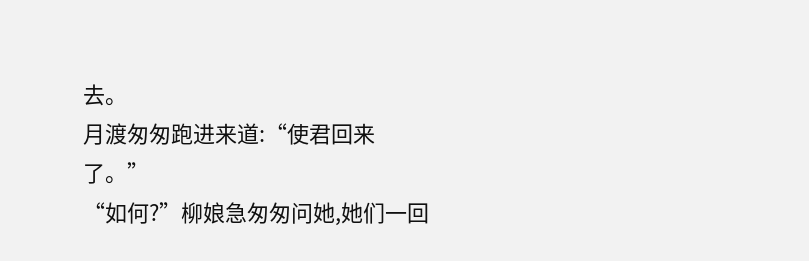去。
月渡匆匆跑进来道:“使君回来了。”
“如何?”柳娘急匆匆问她,她们一回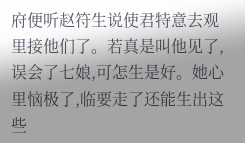府便听赵符生说使君特意去观里接他们了。若真是叫他见了,误会了七娘,可怎生是好。她心里恼极了,临要走了还能生出这些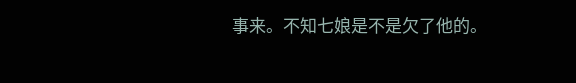事来。不知七娘是不是欠了他的。